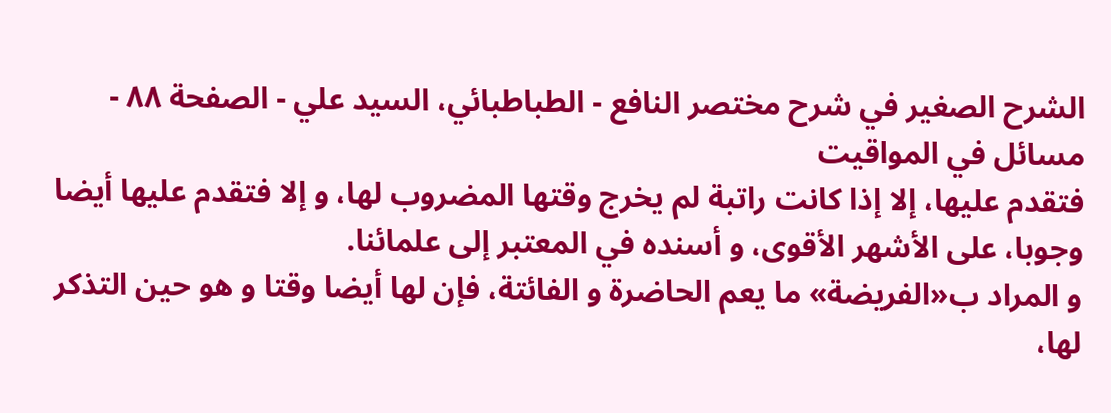الشرح الصغير في شرح مختصر النافع - الطباطبائي، السيد علي - الصفحة ٨٨ - مسائل في المواقيت
فتقدم عليها، إلا إذا كانت راتبة لم يخرج وقتها المضروب لها، و إلا فتقدم عليها أيضا وجوبا، على الأشهر الأقوى، و أسنده في المعتبر إلى علمائنا.
و المراد ب«الفريضة» ما يعم الحاضرة و الفائتة، فإن لها أيضا وقتا و هو حين التذكر لها،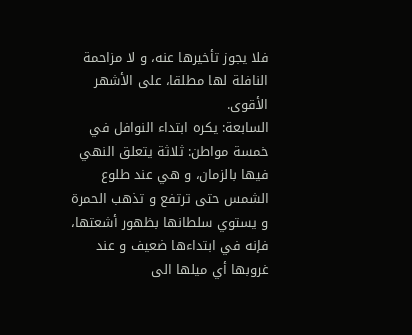فلا يجوز تأخيرها عنه، و لا مزاحمة النافلة لها مطلقا، على الأشهر الأقوى.
السابعة: يكره ابتداء النوافل في خمسة مواطن: ثلاثة يتعلق النهي فيها بالزمان، و هي عند طلوع الشمس حتى ترتفع و تذهب الحمرة و يستوي سلطانها بظهور أشعتها، فإنه في ابتداءها ضعيف و عند غروبها أي ميلها الى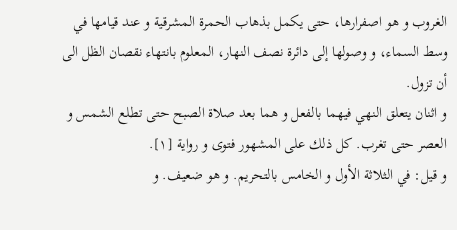الغروب و هو اصفرارها، حتى يكمل بذهاب الحمرة المشرقية و عند قيامها في وسط السماء، و وصولها إلى دائرة نصف النهار، المعلوم بانتهاء نقصان الظل الى أن تزول.
و اثنان يتعلق النهي فيهما بالفعل و هما بعد صلاة الصبح حتى تطلع الشمس و العصر حتى تغرب. كل ذلك على المشهور فتوى و رواية [١].
و قيل: في الثلاثة الأول و الخامس بالتحريم. و هو ضعيف. و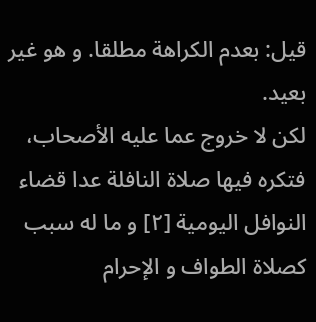قيل: بعدم الكراهة مطلقا. و هو غير بعيد.
لكن لا خروج عما عليه الأصحاب، فتكره فيها صلاة النافلة عدا قضاء النوافل اليومية [٢] و ما له سبب كصلاة الطواف و الإحرام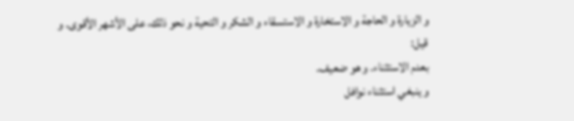و الزيارة و الحاجة و الاستخارة و الاستسقاء و الشكر و التحية و نحو ذلك، على الأشهر الأقوى. و قيل:
بعدم الاستثناء. و هو ضعيف.
و ينبغي استثناء نوافل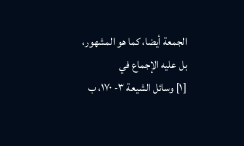الجمعة أيضا، كما هو المشهور، بل عليه الإجماع في
[١] وسائل الشيعة ٣- ١٧٠، ب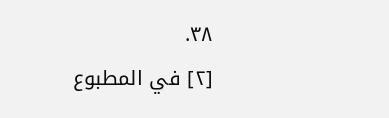٣٨.
[٢] في المطبوع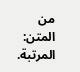من المتن: المرتبة.